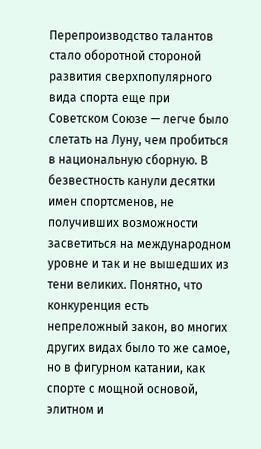Перепроизводство талантов стало оборотной стороной развития сверхпопулярного вида спорта еще при Советском Союзе — легче было слетать на Луну, чем пробиться в национальную сборную. В безвестность канули десятки имен спортсменов, не получивших возможности засветиться на международном уровне и так и не вышедших из тени великих. Понятно, что конкуренция есть непреложный закон, во многих других видах было то же самое, но в фигурном катании, как спорте с мощной основой, элитном и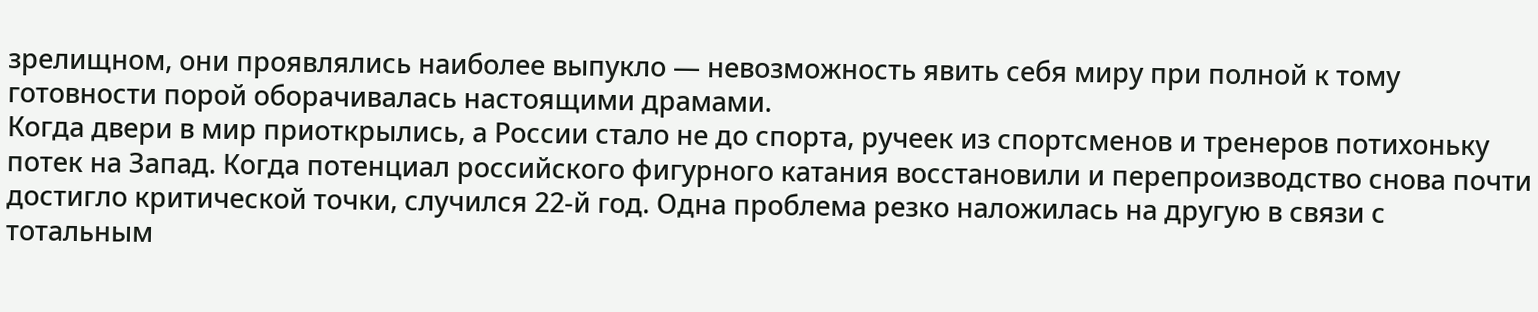зрелищном, они проявлялись наиболее выпукло — невозможность явить себя миру при полной к тому готовности порой оборачивалась настоящими драмами.
Когда двери в мир приоткрылись, а России стало не до спорта, ручеек из спортсменов и тренеров потихоньку потек на Запад. Когда потенциал российского фигурного катания восстановили и перепроизводство снова почти достигло критической точки, случился 22-й год. Одна проблема резко наложилась на другую в связи с тотальным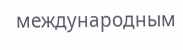международным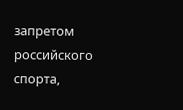запретом российского спорта,